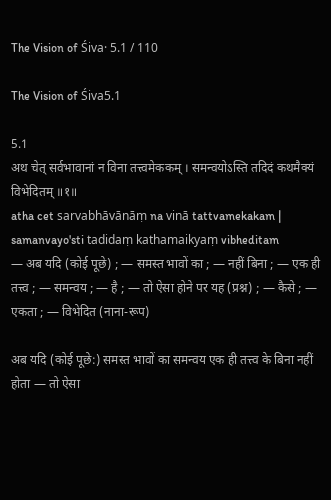The Vision of Śiva· 5.1 / 110

The Vision of Śiva5.1

5.1
अथ चेत् सर्वभावानां न विना तत्त्वमेककम् । समन्वयोऽस्ति तदिदं कथमैक्यं विभेदितम् ॥१॥
atha cet sarvabhāvānāṃ na vinā tattvamekakam | samanvayo'sti tadidaṃ kathamaikyaṃ vibheditam
— अब यदि (कोई पूछे) ; — समस्त भावों का ; — नहीं बिना ; — एक ही तत्त्व ; — समन्वय ; — है ; — तो ऐसा होने पर यह (प्रश्न) ; — कैसे ; — एकता ; — विभेदित (नाना-रूप)

अब यदि (कोई पूछे:) समस्त भावों का समन्वय एक ही तत्त्व के बिना नहीं होता — तो ऐसा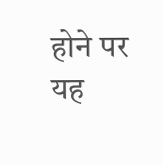होने पर यह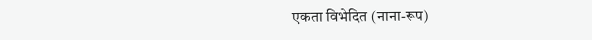एकता विभेदित (नाना-रूप)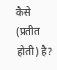कैसे (प्रतीत होती) है?